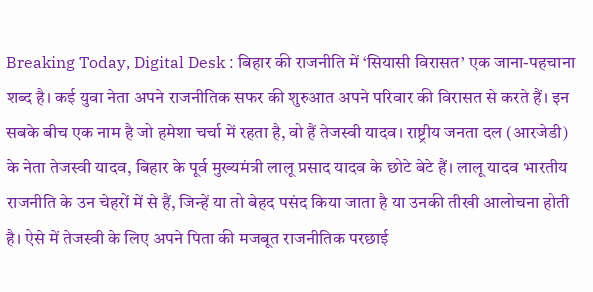Breaking Today, Digital Desk : बिहार की राजनीति में ‘सियासी विरासत’ एक जाना-पहचाना शब्द है। कई युवा नेता अपने राजनीतिक सफर की शुरुआत अपने परिवार की विरासत से करते हैं। इन सबके बीच एक नाम है जो हमेशा चर्चा में रहता है, वो हैं तेजस्वी यादव। राष्ट्रीय जनता दल (आरजेडी) के नेता तेजस्वी यादव, बिहार के पूर्व मुख्यमंत्री लालू प्रसाद यादव के छोटे बेटे हैं। लालू यादव भारतीय राजनीति के उन चेहरों में से हैं, जिन्हें या तो बेहद पसंद किया जाता है या उनकी तीखी आलोचना होती है। ऐसे में तेजस्वी के लिए अपने पिता की मजबूत राजनीतिक परछाई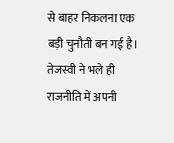से बाहर निकलना एक बड़ी चुनौती बन गई है।
तेजस्वी ने भले ही राजनीति में अपनी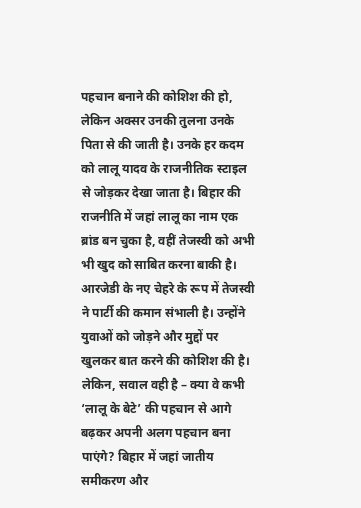पहचान बनाने की कोशिश की हो, लेकिन अक्सर उनकी तुलना उनके पिता से की जाती है। उनके हर कदम को लालू यादव के राजनीतिक स्टाइल से जोड़कर देखा जाता है। बिहार की राजनीति में जहां लालू का नाम एक ब्रांड बन चुका है, वहीं तेजस्वी को अभी भी खुद को साबित करना बाकी है।
आरजेडी के नए चेहरे के रूप में तेजस्वी ने पार्टी की कमान संभाली है। उन्होंने युवाओं को जोड़ने और मुद्दों पर खुलकर बात करने की कोशिश की है। लेकिन, सवाल वही है – क्या वे कभी ‘लालू के बेटे’ की पहचान से आगे बढ़कर अपनी अलग पहचान बना पाएंगे? बिहार में जहां जातीय समीकरण और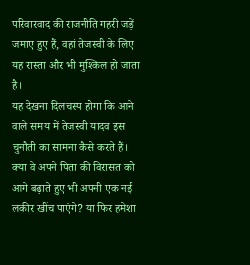परिवारवाद की राजनीति गहरी जड़ें जमाए हुए हैं, वहां तेजस्वी के लिए यह रास्ता और भी मुश्किल हो जाता है।
यह देखना दिलचस्प होगा कि आने वाले समय में तेजस्वी यादव इस चुनौती का सामना कैसे करते हैं। क्या वे अपने पिता की विरासत को आगे बढ़ाते हुए भी अपनी एक नई लकीर खींच पाएंगे? या फिर हमेशा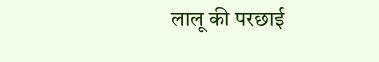लालू की परछाई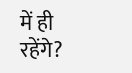में ही रहेंगे?